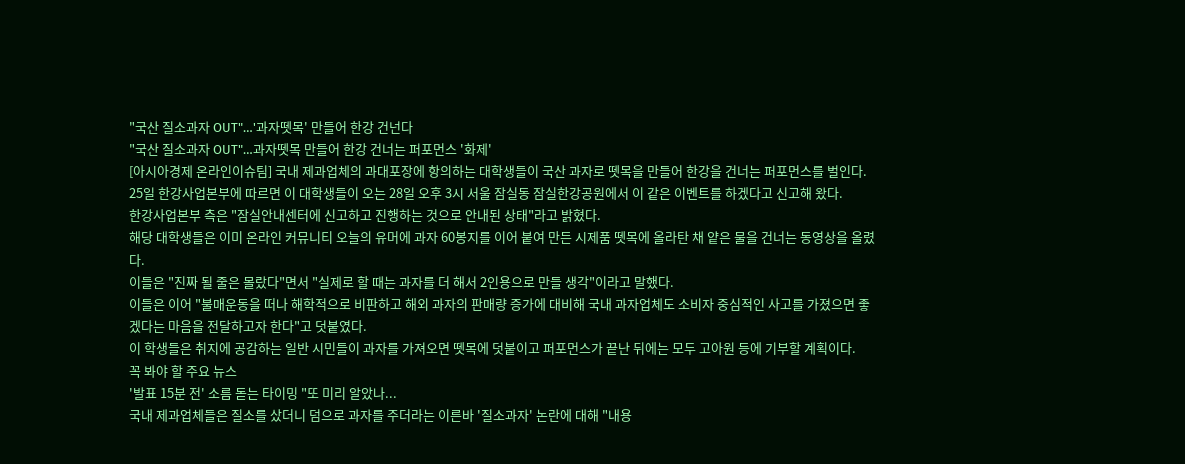"국산 질소과자 OUT"…'과자뗏목' 만들어 한강 건넌다
"국산 질소과자 OUT"…과자뗏목 만들어 한강 건너는 퍼포먼스 '화제'
[아시아경제 온라인이슈팀] 국내 제과업체의 과대포장에 항의하는 대학생들이 국산 과자로 뗏목을 만들어 한강을 건너는 퍼포먼스를 벌인다.
25일 한강사업본부에 따르면 이 대학생들이 오는 28일 오후 3시 서울 잠실동 잠실한강공원에서 이 같은 이벤트를 하겠다고 신고해 왔다.
한강사업본부 측은 "잠실안내센터에 신고하고 진행하는 것으로 안내된 상태"라고 밝혔다.
해당 대학생들은 이미 온라인 커뮤니티 오늘의 유머에 과자 60봉지를 이어 붙여 만든 시제품 뗏목에 올라탄 채 얕은 물을 건너는 동영상을 올렸다.
이들은 "진짜 될 줄은 몰랐다"면서 "실제로 할 때는 과자를 더 해서 2인용으로 만들 생각"이라고 말했다.
이들은 이어 "불매운동을 떠나 해학적으로 비판하고 해외 과자의 판매량 증가에 대비해 국내 과자업체도 소비자 중심적인 사고를 가졌으면 좋겠다는 마음을 전달하고자 한다"고 덧붙였다.
이 학생들은 취지에 공감하는 일반 시민들이 과자를 가져오면 뗏목에 덧붙이고 퍼포먼스가 끝난 뒤에는 모두 고아원 등에 기부할 계획이다.
꼭 봐야 할 주요 뉴스
'발표 15분 전' 소름 돋는 타이밍 "또 미리 알았나...
국내 제과업체들은 질소를 샀더니 덤으로 과자를 주더라는 이른바 '질소과자' 논란에 대해 "내용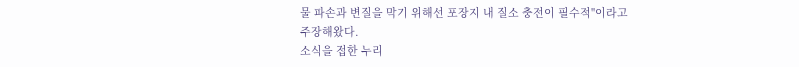물 파손과 변질을 막기 위해선 포장지 내 질소 충전이 필수적"이라고 주장해왔다.
소식을 접한 누리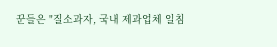꾼들은 "질소과자, 국내 제과업체 일침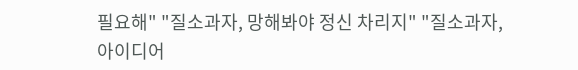필요해" "질소과자, 망해봐야 정신 차리지" "질소과자, 아이디어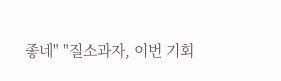좋네" "질소과자, 이번 기회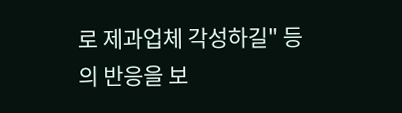로 제과업체 각성하길" 등의 반응을 보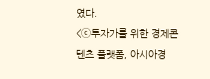였다.
<ⓒ투자가를 위한 경제콘텐츠 플랫폼, 아시아경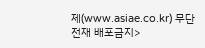제(www.asiae.co.kr) 무단전재 배포금지>